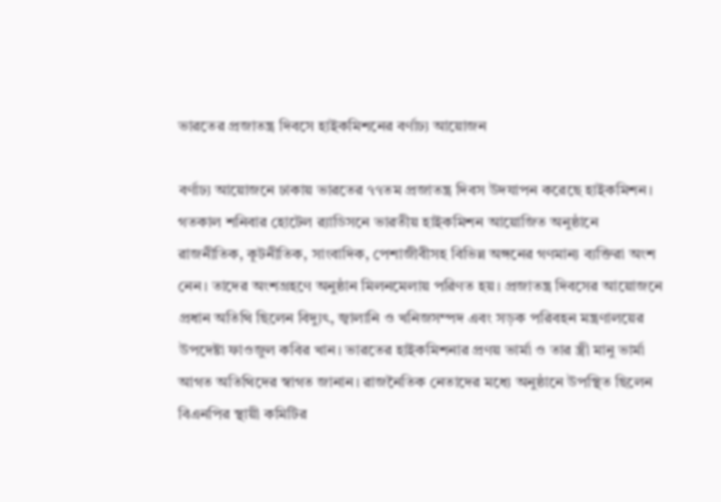ভারতের প্রজাতন্ত্র দিবসে হাইকমিশনের বর্ণাঢ্য আয়োজন

বর্ণাঢ্য আয়োজনে ঢাকায় ভারতের ৭৭তম প্রজাতন্ত্র দিবস উদযাপন করেছে হাইকমিশন। গতকাল শনিবার হোটেল র‌্যাডিসনে ভারতীয় হাইকমিশন আয়োজিত অনুষ্ঠানে রাজনীতিক, কূটনীতিক, সাংবাদিক, পেশাজীবীসহ বিভিন্ন অঙ্গনের গণমান্য ব্যক্তিরা অংশ নেন। তাদের অংশগ্রহণে অনুষ্ঠান মিলনমেলায় পরিণত হয়। প্রজাতন্ত্র দিবসের আয়োজনে প্রধান অতিথি ছিলেন বিদ্যুৎ, জ্বালানি ও খনিজসম্পদ এবং সড়ক পরিবহন মন্ত্রণালয়ের উপদেষ্টা ফাওজুল কবির খান। ভারতের হাইকমিশনার প্রণয় ভার্মা ও তার স্ত্রী মানু ভার্মা আগত অতিথিদের স্বাগত জানান। রাজনৈতিক নেতাদের মধ্যে অনুষ্ঠানে উপস্থিত ছিলেন বিএনপির স্থায়ী কমিটির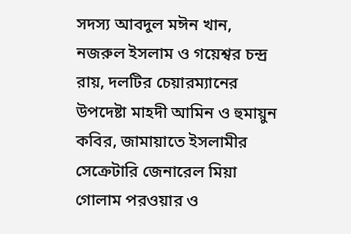সদস্য আবদুল মঈন খান, নজরুল ইসলাম ও গয়েশ্বর চন্দ্র রায়, দলটির চেয়ারম্যানের উপদেষ্টা মাহদী আমিন ও হুমায়ুন কবির, জামায়াতে ইসলামীর সেক্রেটারি জেনারেল মিয়া গোলাম পরওয়ার ও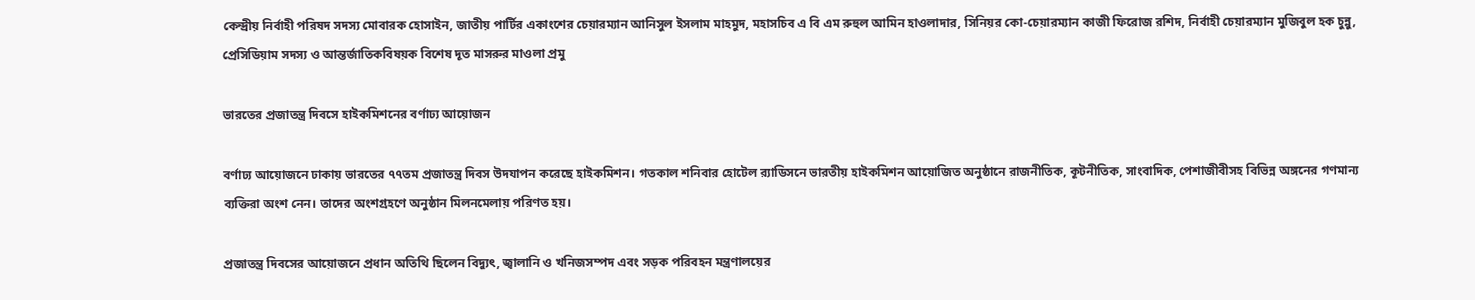কেন্দ্রীয় নির্বাহী পরিষদ সদস্য মোবারক হোসাইন, জাতীয় পার্টির একাংশের চেয়ারম্যান আনিসুল ইসলাম মাহমুদ, মহাসচিব এ বি এম রুহুল আমিন হাওলাদার, সিনিয়র কো-চেয়ারম্যান কাজী ফিরোজ রশিদ, নির্বাহী চেয়ারম্যান মুজিবুল হক চুন্নু, প্রেসিডিয়াম সদস্য ও আন্তর্জাতিকবিষয়ক বিশেষ দূত মাসরুর মাওলা প্রমু

ভারতের প্রজাতন্ত্র দিবসে হাইকমিশনের বর্ণাঢ্য আয়োজন

বর্ণাঢ্য আয়োজনে ঢাকায় ভারতের ৭৭তম প্রজাতন্ত্র দিবস উদযাপন করেছে হাইকমিশন। গতকাল শনিবার হোটেল র‌্যাডিসনে ভারতীয় হাইকমিশন আয়োজিত অনুষ্ঠানে রাজনীতিক, কূটনীতিক, সাংবাদিক, পেশাজীবীসহ বিভিন্ন অঙ্গনের গণমান্য ব্যক্তিরা অংশ নেন। তাদের অংশগ্রহণে অনুষ্ঠান মিলনমেলায় পরিণত হয়।

প্রজাতন্ত্র দিবসের আয়োজনে প্রধান অতিথি ছিলেন বিদ্যুৎ, জ্বালানি ও খনিজসম্পদ এবং সড়ক পরিবহন মন্ত্রণালয়ের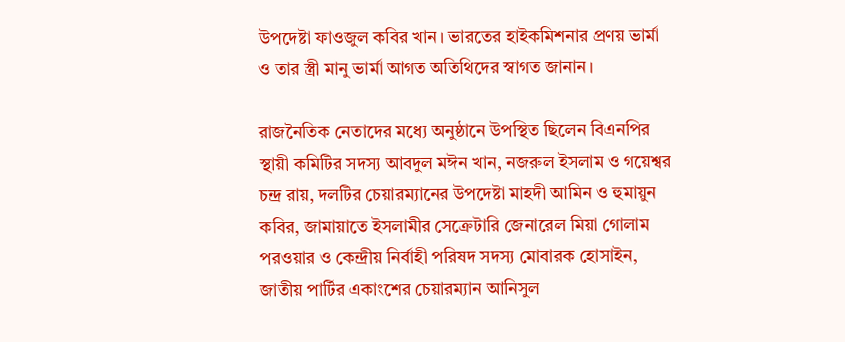উপদেষ্টা ফাওজুল কবির খান। ভারতের হাইকমিশনার প্রণয় ভার্মা ও তার স্ত্রী মানু ভার্মা আগত অতিথিদের স্বাগত জানান।

রাজনৈতিক নেতাদের মধ্যে অনুষ্ঠানে উপস্থিত ছিলেন বিএনপির স্থায়ী কমিটির সদস্য আবদুল মঈন খান, নজরুল ইসলাম ও গয়েশ্বর চন্দ্র রায়, দলটির চেয়ারম্যানের উপদেষ্টা মাহদী আমিন ও হুমায়ুন কবির, জামায়াতে ইসলামীর সেক্রেটারি জেনারেল মিয়া গোলাম পরওয়ার ও কেন্দ্রীয় নির্বাহী পরিষদ সদস্য মোবারক হোসাইন, জাতীয় পার্টির একাংশের চেয়ারম্যান আনিসুল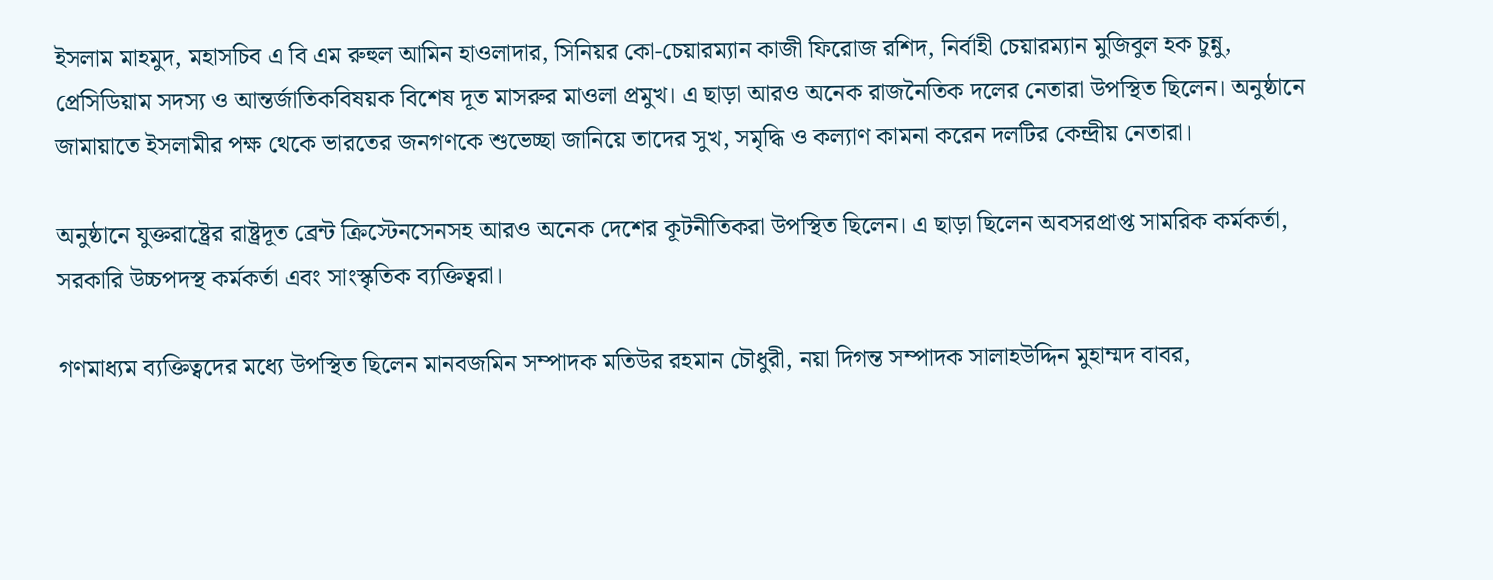ইসলাম মাহমুদ, মহাসচিব এ বি এম রুহুল আমিন হাওলাদার, সিনিয়র কো-চেয়ারম্যান কাজী ফিরোজ রশিদ, নির্বাহী চেয়ারম্যান মুজিবুল হক চুন্নু, প্রেসিডিয়াম সদস্য ও আন্তর্জাতিকবিষয়ক বিশেষ দূত মাসরুর মাওলা প্রমুখ। এ ছাড়া আরও অনেক রাজনৈতিক দলের নেতারা উপস্থিত ছিলেন। অনুষ্ঠানে জামায়াতে ইসলামীর পক্ষ থেকে ভারতের জনগণকে শুভেচ্ছা জানিয়ে তাদের সুখ, সমৃদ্ধি ও কল্যাণ কামনা করেন দলটির কেন্দ্রীয় নেতারা।

অনুষ্ঠানে যুক্তরাষ্ট্রের রাষ্ট্রদূত ব্রেন্ট ক্রিস্টেনসেনসহ আরও অনেক দেশের কূটনীতিকরা উপস্থিত ছিলেন। এ ছাড়া ছিলেন অবসরপ্রাপ্ত সামরিক কর্মকর্তা, সরকারি উচ্চপদস্থ কর্মকর্তা এবং সাংস্কৃতিক ব্যক্তিত্বরা।

গণমাধ্যম ব্যক্তিত্বদের মধ্যে উপস্থিত ছিলেন মানবজমিন সম্পাদক মতিউর রহমান চৌধুরী, নয়া দিগন্ত সম্পাদক সালাহউদ্দিন মুহাম্মদ বাবর,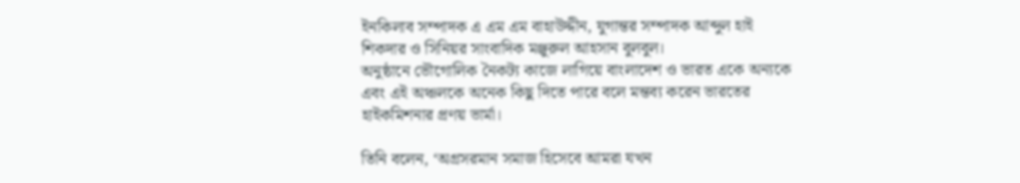ইনকিলাব সম্পাদক এ এম এম বাহাউদ্দীন, যুগান্তর সম্পাদক আব্দুল হাই শিকদার ও সিনিয়র সাংবাদিক মঞ্জুরুল আহসান বুলবুল।
অনুষ্ঠানে ভৌগোলিক নৈকট্য কাজে লাগিয়ে বাংলাদেশ ও ভারত একে অন্যকে এবং এই অঞ্চলকে অনেক কিছু দিতে পারে বলে মন্তব্য করেন ভারতের হাইকমিশনার প্রণয় ভার্মা।

তিনি বলেন, ‘অগ্রসরমান সমাজ হিসেবে আমরা যখন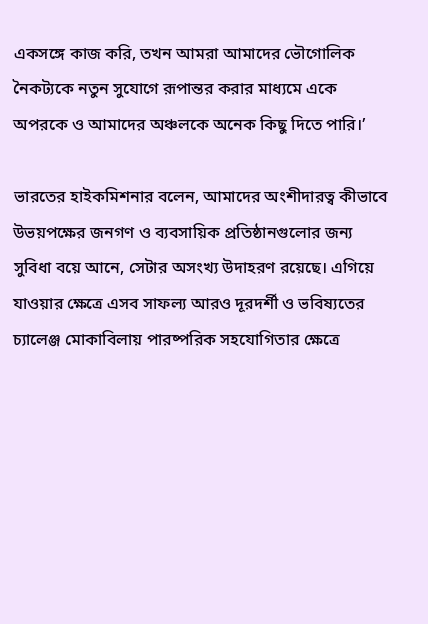একসঙ্গে কাজ করি, তখন আমরা আমাদের ভৌগোলিক নৈকট্যকে নতুন সুযোগে রূপান্তর করার মাধ্যমে একে অপরকে ও আমাদের অঞ্চলকে অনেক কিছু দিতে পারি।’

ভারতের হাইকমিশনার বলেন, আমাদের অংশীদারত্ব কীভাবে উভয়পক্ষের জনগণ ও ব্যবসায়িক প্রতিষ্ঠানগুলোর জন্য সুবিধা বয়ে আনে, সেটার অসংখ্য উদাহরণ রয়েছে। এগিয়ে যাওয়ার ক্ষেত্রে এসব সাফল্য আরও দূরদর্শী ও ভবিষ্যতের চ্যালেঞ্জ মোকাবিলায় পারষ্পরিক সহযোগিতার ক্ষেত্রে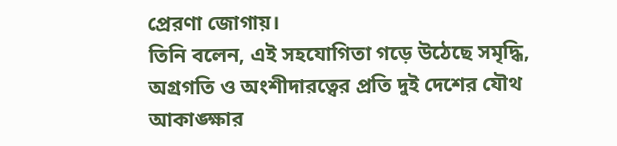প্রেরণা জোগায়।
তিনি বলেন, এই সহযোগিতা গড়ে উঠেছে সমৃদ্ধি, অগ্রগতি ও অংশীদারত্বের প্রতি দুই দেশের যৌথ আকাঙ্ক্ষার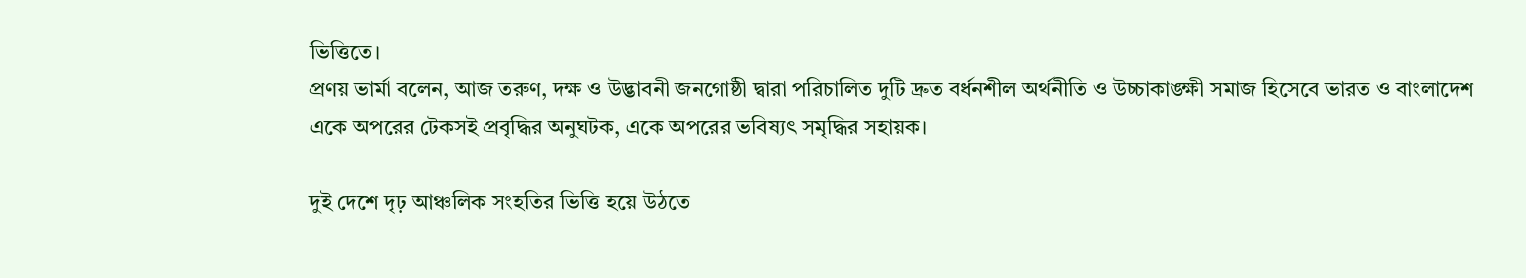ভিত্তিতে।
প্রণয় ভার্মা বলেন, আজ তরুণ, দক্ষ ও উদ্ভাবনী জনগোষ্ঠী দ্বারা পরিচালিত দুটি দ্রুত বর্ধনশীল অর্থনীতি ও উচ্চাকাঙ্ক্ষী সমাজ হিসেবে ভারত ও বাংলাদেশ একে অপরের টেকসই প্রবৃদ্ধির অনুঘটক, একে অপরের ভবিষ্যৎ সমৃদ্ধির সহায়ক।

দুই দেশে দৃঢ় আঞ্চলিক সংহতির ভিত্তি হয়ে উঠতে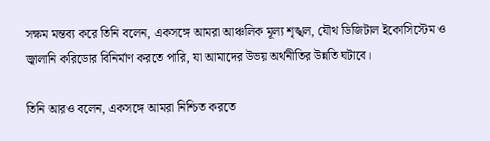সক্ষম মন্তব্য করে তিনি বলেন, একসঙ্গে আমরা আঞ্চলিক মূল্য শৃঙ্খল, যৌথ ডিজিটাল ইকোসিস্টেম ও জ্বালানি করিডোর বিনির্মাণ করতে পারি, যা আমাদের উভয় অর্থনীতির উন্নতি ঘটাবে।

তিনি আরও বলেন, একসঙ্গে আমরা নিশ্চিত করতে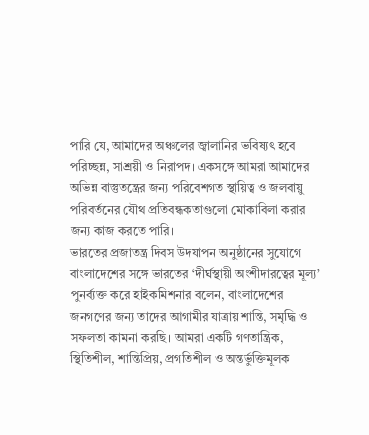পারি যে, আমাদের অঞ্চলের জ্বালানির ভবিষ্যৎ হবে পরিচ্ছন্ন, সাশ্রয়ী ও নিরাপদ। একসঙ্গে আমরা আমাদের অভিন্ন বাস্তুতন্ত্রের জন্য পরিবেশগত স্থায়িত্ব ও জলবায়ু পরিবর্তনের যৌথ প্রতিবন্ধকতাগুলো মোকাবিলা করার জন্য কাজ করতে পারি।
ভারতের প্রজাতন্ত্র দিবস উদযাপন অনুষ্ঠানের সুযোগে বাংলাদেশের সঙ্গে ভারতের ‘দীর্ঘস্থায়ী অংশীদারত্বের মূল্য’ পুনর্ব্যক্ত করে হাইকমিশনার বলেন, বাংলাদেশের জনগণের জন্য তাদের আগামীর যাত্রায় শান্তি, সমৃদ্ধি ও সফলতা কামনা করছি। আমরা একটি গণতান্ত্রিক, স্থিতিশীল, শান্তিপ্রিয়, প্রগতিশীল ও অন্তর্ভুক্তিমূলক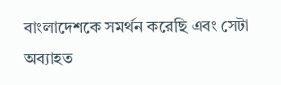বাংলাদেশকে সমর্থন করেছি এবং সেটা অব্যাহত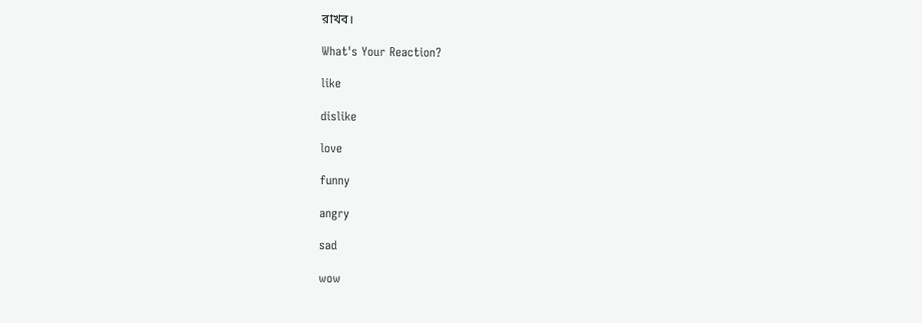রাখব।

What's Your Reaction?

like

dislike

love

funny

angry

sad

wow